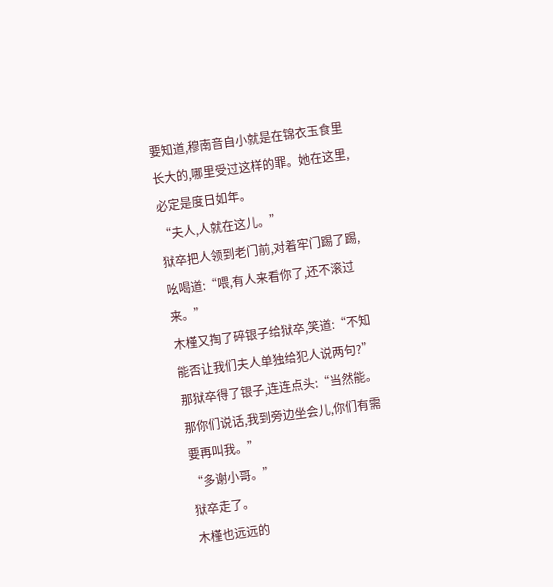要知道,穆南音自小就是在锦衣玉食里长大的,哪里受过这样的罪。她在这里,必定是度日如年。
“夫人,人就在这儿。”
狱卒把人领到老门前,对着牢门踢了踢,吆喝道:“喂,有人来看你了,还不滚过来。”
木槿又掏了碎银子给狱卒,笑道:“不知能否让我们夫人单独给犯人说两句?”
那狱卒得了银子,连连点头:“当然能。那你们说话,我到旁边坐会儿,你们有需要再叫我。”
“多谢小哥。”
狱卒走了。
木槿也远远的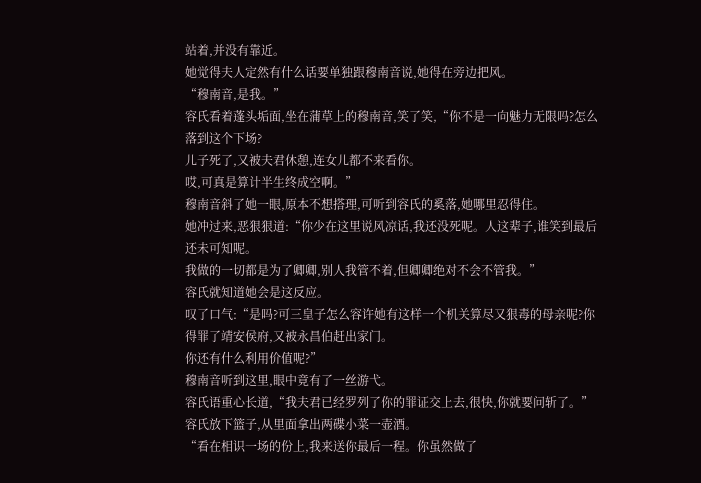站着,并没有靠近。
她觉得夫人定然有什么话要单独跟穆南音说,她得在旁边把风。
“穆南音,是我。”
容氏看着蓬头垢面,坐在蒲草上的穆南音,笑了笑,“你不是一向魅力无限吗?怎么落到这个下场?
儿子死了,又被夫君休憩,连女儿都不来看你。
哎,可真是算计半生终成空啊。”
穆南音斜了她一眼,原本不想搭理,可听到容氏的奚落,她哪里忍得住。
她冲过来,恶狠狠道:“你少在这里说风凉话,我还没死呢。人这辈子,谁笑到最后还未可知呢。
我做的一切都是为了卿卿,别人我管不着,但卿卿绝对不会不管我。”
容氏就知道她会是这反应。
叹了口气:“是吗?可三皇子怎么容许她有这样一个机关算尽又狠毒的母亲呢?你得罪了靖安侯府,又被永昌伯赶出家门。
你还有什么利用价值呢?”
穆南音听到这里,眼中竟有了一丝游弋。
容氏语重心长道,“我夫君已经罗列了你的罪证交上去,很快,你就要问斩了。”
容氏放下篮子,从里面拿出两碟小菜一壶酒。
“看在相识一场的份上,我来送你最后一程。你虽然做了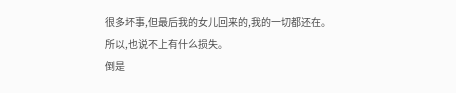很多坏事,但最后我的女儿回来的,我的一切都还在。
所以,也说不上有什么损失。
倒是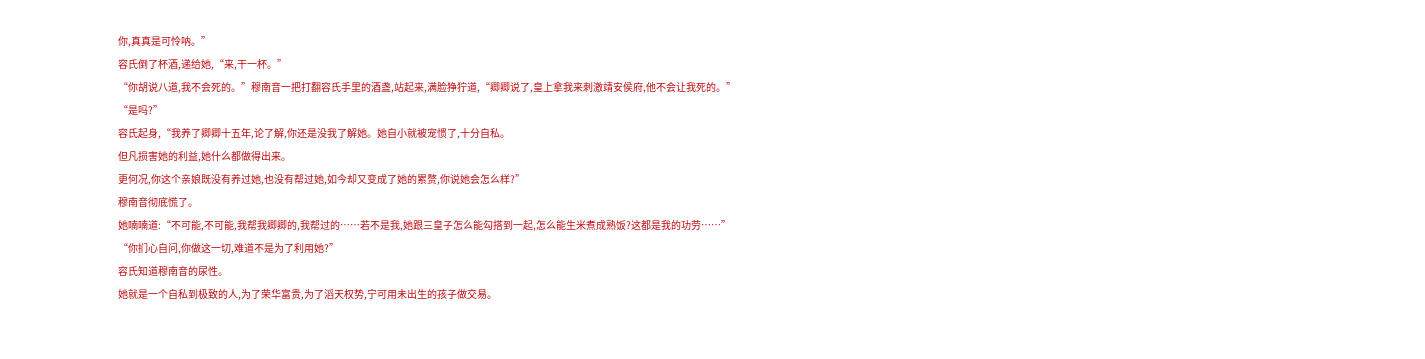你,真真是可怜呐。”
容氏倒了杯酒,递给她,“来,干一杯。”
“你胡说八道,我不会死的。”穆南音一把打翻容氏手里的酒盏,站起来,满脸狰狞道,“卿卿说了,皇上拿我来刺激靖安侯府,他不会让我死的。”
“是吗?”
容氏起身,“我养了卿卿十五年,论了解,你还是没我了解她。她自小就被宠惯了,十分自私。
但凡损害她的利益,她什么都做得出来。
更何况,你这个亲娘既没有养过她,也没有帮过她,如今却又变成了她的累赘,你说她会怎么样?”
穆南音彻底慌了。
她喃喃道:“不可能,不可能,我帮我卿卿的,我帮过的……若不是我,她跟三皇子怎么能勾搭到一起,怎么能生米煮成熟饭?这都是我的功劳……”
“你扪心自问,你做这一切,难道不是为了利用她?”
容氏知道穆南音的尿性。
她就是一个自私到极致的人,为了荣华富贵,为了滔天权势,宁可用未出生的孩子做交易。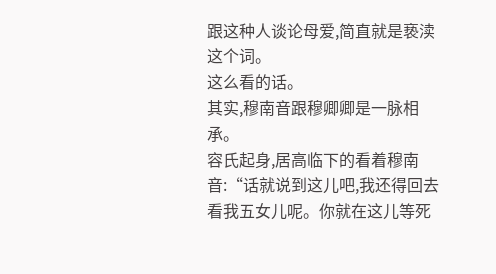跟这种人谈论母爱,简直就是亵渎这个词。
这么看的话。
其实,穆南音跟穆卿卿是一脉相承。
容氏起身,居高临下的看着穆南音:“话就说到这儿吧,我还得回去看我五女儿呢。你就在这儿等死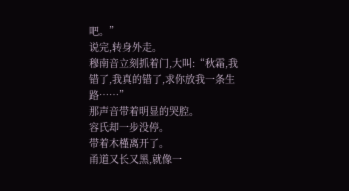吧。”
说完,转身外走。
穆南音立刻抓着门,大叫:“秋霜,我错了,我真的错了,求你放我一条生路……”
那声音带着明显的哭腔。
容氏却一步没停。
带着木槿离开了。
甬道又长又黑,就像一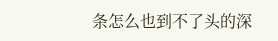条怎么也到不了头的深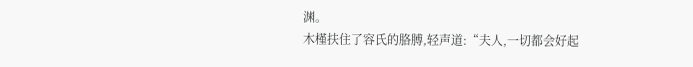渊。
木槿扶住了容氏的胳膊,轻声道:“夫人,一切都会好起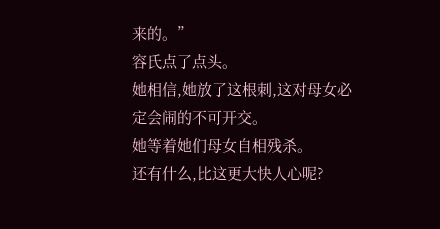来的。”
容氏点了点头。
她相信,她放了这根刺,这对母女必定会闹的不可开交。
她等着她们母女自相残杀。
还有什么,比这更大快人心呢?